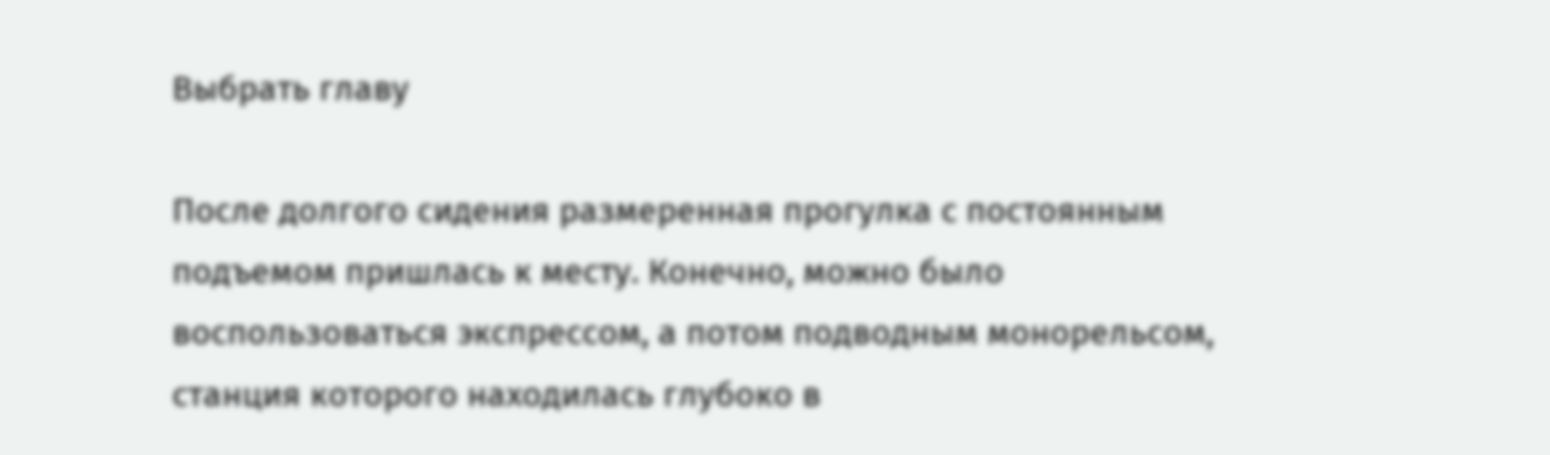Выбрать главу

После долгого сидения размеренная прогулка с постоянным подъемом пришлась к месту. Конечно, можно было воспользоваться экспрессом, а потом подводным монорельсом, станция которого находилась глубоко в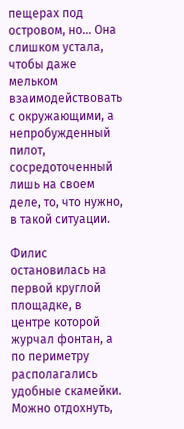пещерах под островом, но… Она слишком устала, чтобы даже мельком взаимодействовать с окружающими, а непробужденный пилот, сосредоточенный лишь на своем деле, то, что нужно, в такой ситуации.

Филис остановилась на первой круглой площадке, в центре которой журчал фонтан, а по периметру располагались удобные скамейки. Можно отдохнуть,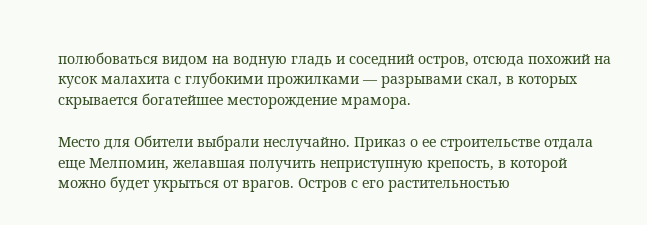полюбоваться видом на водную гладь и соседний остров, отсюда похожий на кусок малахита с глубокими прожилками — разрывами скал, в которых скрывается богатейшее месторождение мрамора.

Место для Обители выбрали неслучайно. Приказ о ее строительстве отдала еще Мелпомин, желавшая получить неприступную крепость, в которой можно будет укрыться от врагов. Остров с его растительностью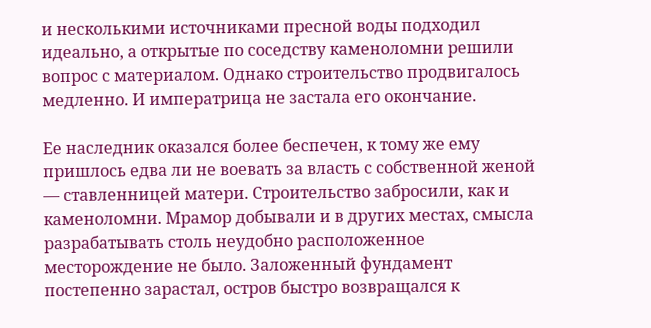и несколькими источниками пресной воды подходил идеально, а открытые по соседству каменоломни решили вопрос с материалом. Однако строительство продвигалось медленно. И императрица не застала его окончание.

Ее наследник оказался более беспечен, к тому же ему пришлось едва ли не воевать за власть с собственной женой — ставленницей матери. Строительство забросили, как и каменоломни. Мрамор добывали и в других местах, смысла разрабатывать столь неудобно расположенное месторождение не было. Заложенный фундамент постепенно зарастал, остров быстро возвращался к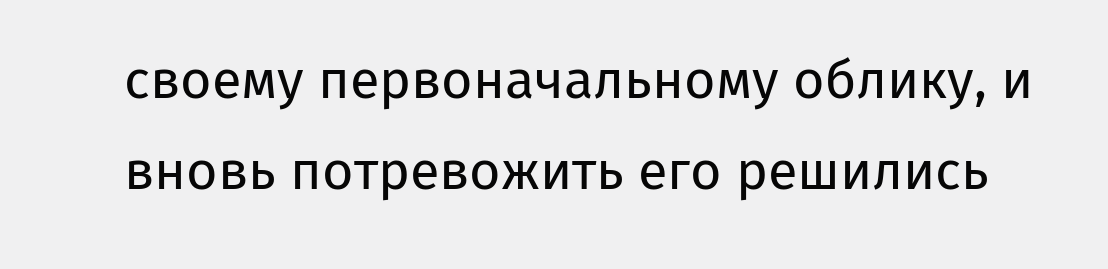своему первоначальному облику, и вновь потревожить его решились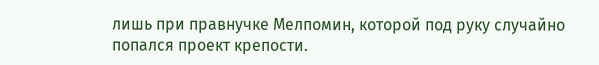лишь при правнучке Мелпомин, которой под руку случайно попался проект крепости.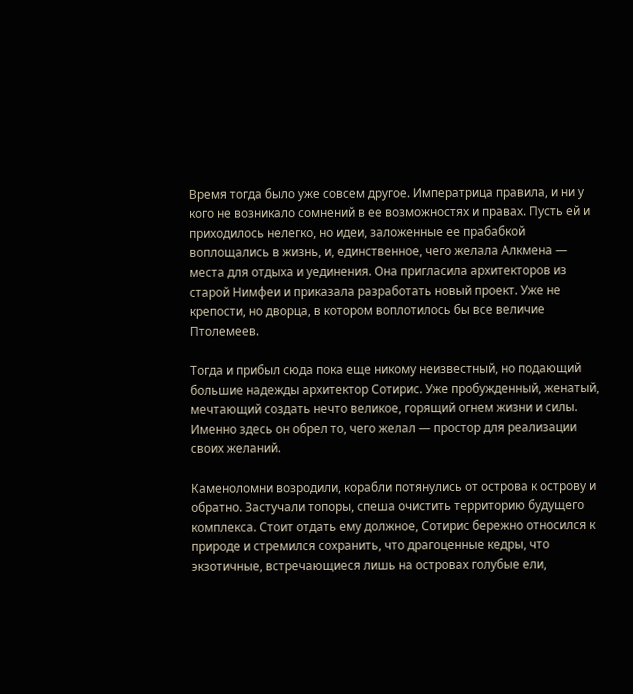Время тогда было уже совсем другое. Императрица правила, и ни у кого не возникало сомнений в ее возможностях и правах. Пусть ей и приходилось нелегко, но идеи, заложенные ее прабабкой воплощались в жизнь, и, единственное, чего желала Алкмена — места для отдыха и уединения. Она пригласила архитекторов из старой Нимфеи и приказала разработать новый проект. Уже не крепости, но дворца, в котором воплотилось бы все величие Птолемеев.

Тогда и прибыл сюда пока еще никому неизвестный, но подающий большие надежды архитектор Сотирис. Уже пробужденный, женатый, мечтающий создать нечто великое, горящий огнем жизни и силы. Именно здесь он обрел то, чего желал — простор для реализации своих желаний.

Каменоломни возродили, корабли потянулись от острова к острову и обратно. Застучали топоры, спеша очистить территорию будущего комплекса. Стоит отдать ему должное, Сотирис бережно относился к природе и стремился сохранить, что драгоценные кедры, что экзотичные, встречающиеся лишь на островах голубые ели,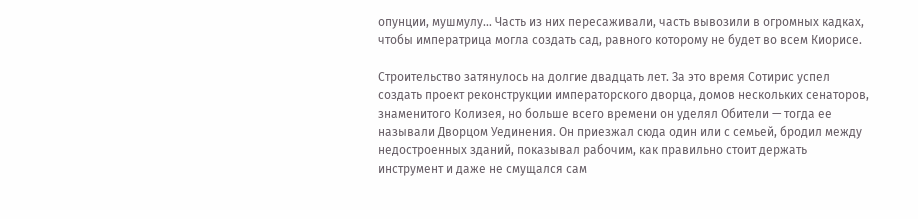опунции, мушмулу… Часть из них пересаживали, часть вывозили в огромных кадках, чтобы императрица могла создать сад, равного которому не будет во всем Киорисе.

Строительство затянулось на долгие двадцать лет. За это время Сотирис успел создать проект реконструкции императорского дворца, домов нескольких сенаторов, знаменитого Колизея, но больше всего времени он уделял Обители — тогда ее называли Дворцом Уединения. Он приезжал сюда один или с семьей, бродил между недостроенных зданий, показывал рабочим, как правильно стоит держать инструмент и даже не смущался сам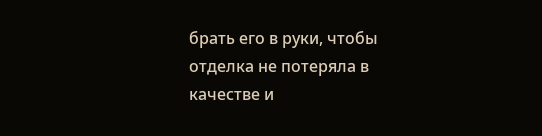брать его в руки, чтобы отделка не потеряла в качестве и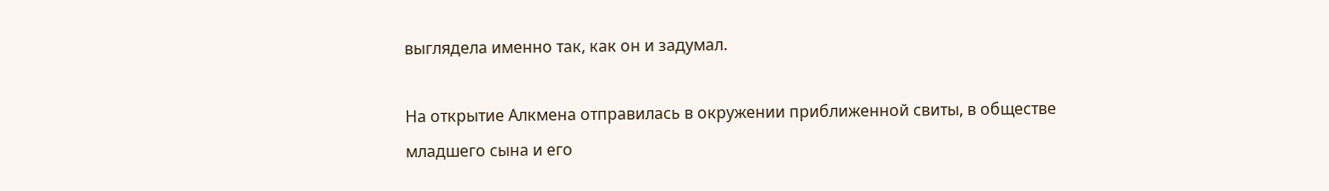выглядела именно так, как он и задумал.

На открытие Алкмена отправилась в окружении приближенной свиты, в обществе младшего сына и его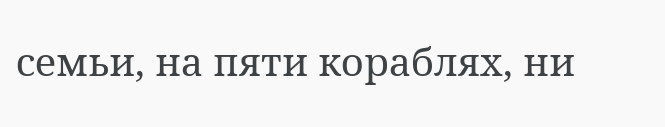семьи, на пяти кораблях, ни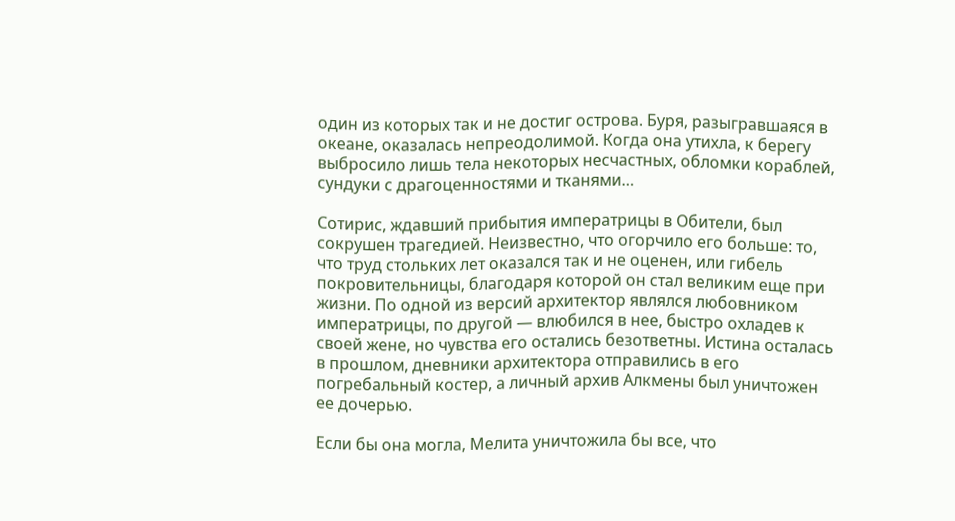один из которых так и не достиг острова. Буря, разыгравшаяся в океане, оказалась непреодолимой. Когда она утихла, к берегу выбросило лишь тела некоторых несчастных, обломки кораблей, сундуки с драгоценностями и тканями…

Сотирис, ждавший прибытия императрицы в Обители, был сокрушен трагедией. Неизвестно, что огорчило его больше: то, что труд стольких лет оказался так и не оценен, или гибель покровительницы, благодаря которой он стал великим еще при жизни. По одной из версий архитектор являлся любовником императрицы, по другой — влюбился в нее, быстро охладев к своей жене, но чувства его остались безответны. Истина осталась в прошлом, дневники архитектора отправились в его погребальный костер, а личный архив Алкмены был уничтожен ее дочерью.

Если бы она могла, Мелита уничтожила бы все, что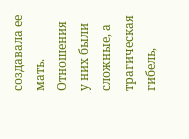создавала ее мать. Отношения у них были сложные, а трагическая гибель,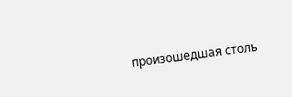произошедшая столь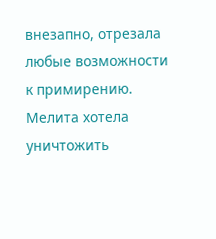внезапно, отрезала любые возможности к примирению. Мелита хотела уничтожить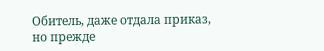Обитель, даже отдала приказ, но прежде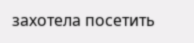захотела посетить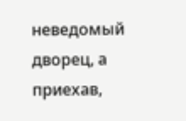неведомый дворец, а приехав,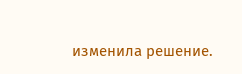изменила решение.